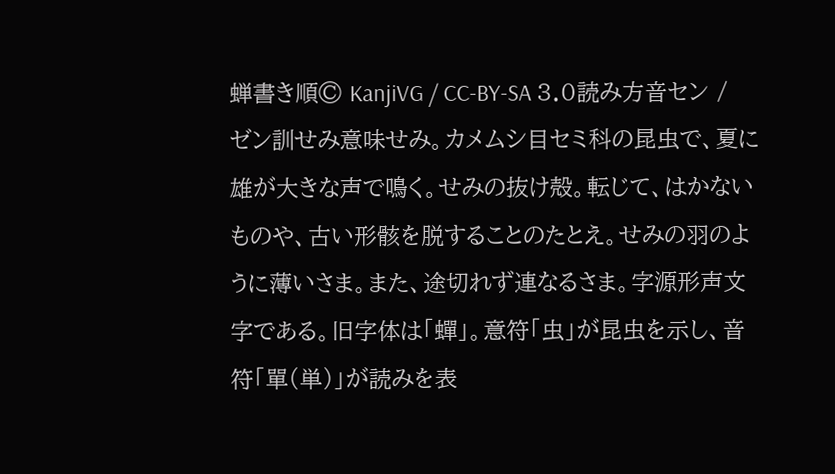蝉書き順© KanjiVG / CC-BY-SA 3.0読み方音セン / ゼン訓せみ意味せみ。カメムシ目セミ科の昆虫で、夏に雄が大きな声で鳴く。せみの抜け殻。転じて、はかないものや、古い形骸を脱することのたとえ。せみの羽のように薄いさま。また、途切れず連なるさま。字源形声文字である。旧字体は「蟬」。意符「虫」が昆虫を示し、音符「單(単)」が読みを表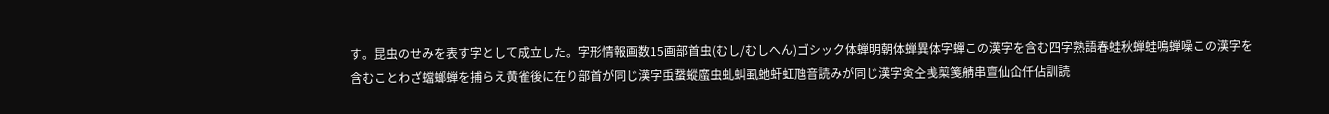す。昆虫のせみを表す字として成立した。字形情報画数15画部首虫(むし/むしへん)ゴシック体蝉明朝体蝉異体字蟬この漢字を含む四字熟語春蛙秋蝉蛙鳴蝉噪この漢字を含むことわざ蟷螂蝉を捕らえ黄雀後に在り部首が同じ漢字䖝䖸䗥䗪虫虬虯虱虵虷虹虺音読みが同じ漢字㑒㒰㦮㮍䇳䑶串亶仙仚仟佔訓読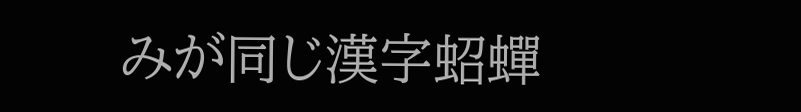みが同じ漢字蛁蟬